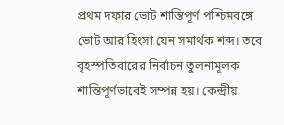প্রথম দফার ভোট শান্তিপূর্ণ পশ্চিমবঙ্গে ভোট আর হিংসা যেন সমার্থক শব্দ। তবে বৃহস্পতিবারের নির্বাচন তুলনামূলক শান্তিপূর্ণভাবেই সম্পন্ন হয়। কেন্দ্রীয়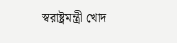স্বরাষ্ট্রমন্ত্রী খোদ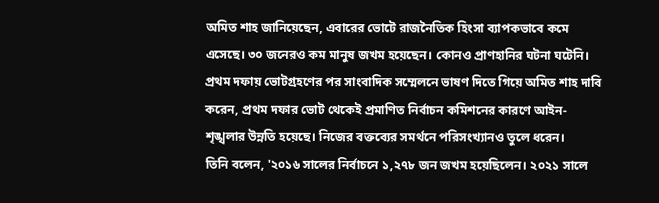অমিত শাহ জানিয়েছেন, এবারের ভোটে রাজনৈতিক হিংসা ব্যাপকভাবে কমে এসেছে। ৩০ জনেরও কম মানুষ জখম হয়েছেন। কোনও প্রাণহানির ঘটনা ঘটেনি।
প্রথম দফায় ভোটগ্রহণের পর সাংবাদিক সম্মেলনে ভাষণ দিতে গিয়ে অমিত শাহ দাবি করেন, প্রথম দফার ভোট থেকেই প্রমাণিত নির্বাচন কমিশনের কারণে আইন-শৃঙ্খলার উন্নতি হয়েছে। নিজের বক্তব্যের সমর্থনে পরিসংখ্যানও তুলে ধরেন।
তিনি বলেন, '২০১৬ সালের নির্বাচনে ১,২৭৮ জন জখম হয়েছিলেন। ২০২১ সালে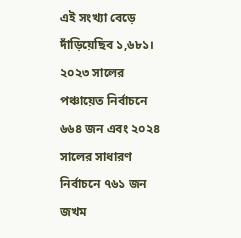এই সংখ্যা বেড়ে দাঁড়িয়েছিব ১,৬৮১। ২০২৩ সালের পঞ্চায়েত নির্বাচনে ৬৬৪ জন এবং ২০২৪ সালের সাধারণ নির্বাচনে ৭৬১ জন জখম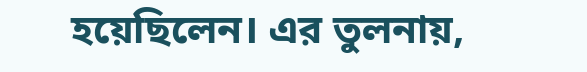হয়েছিলেন। এর তুলনায়,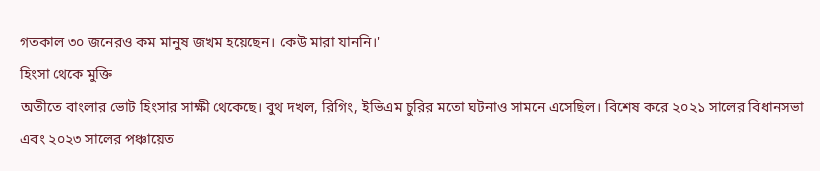গতকাল ৩০ জনেরও কম মানুষ জখম হয়েছেন। কেউ মারা যাননি।'
হিংসা থেকে মুক্তি
অতীতে বাংলার ভোট হিংসার সাক্ষী থেকেছে। বুথ দখল, রিগিং, ইভিএম চুরির মতো ঘটনাও সামনে এসেছিল। বিশেষ করে ২০২১ সালের বিধানসভা এবং ২০২৩ সালের পঞ্চায়েত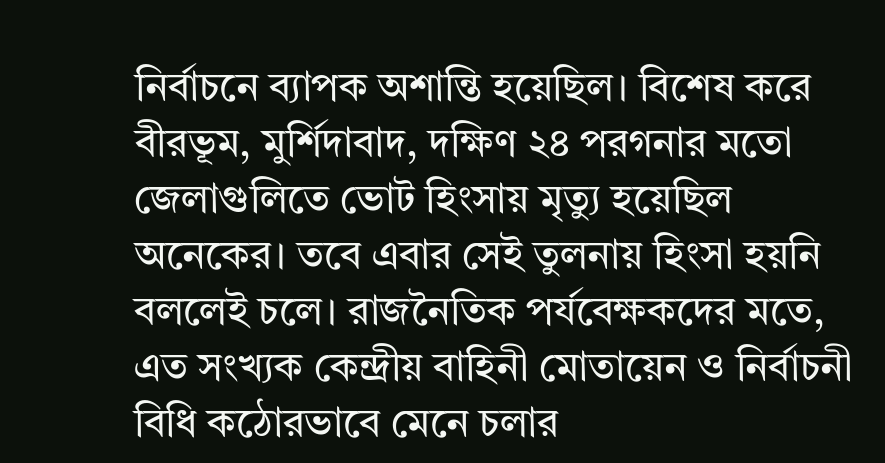নির্বাচনে ব্যাপক অশান্তি হয়েছিল। বিশেষ করে বীরভূম, মুর্শিদাবাদ, দক্ষিণ ২৪ পরগনার মতো জেলাগুলিতে ভোট হিংসায় মৃত্যু হয়েছিল অনেকের। তবে এবার সেই তুলনায় হিংসা হয়নি বললেই চলে। রাজনৈতিক পর্যবেক্ষকদের মতে, এত সংখ্যক কেন্দ্রীয় বাহিনী মোতায়েন ও নির্বাচনী বিধি কঠোরভাবে মেনে চলার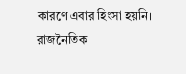কারণে এবার হিংসা হয়নি।
রাজনৈতিক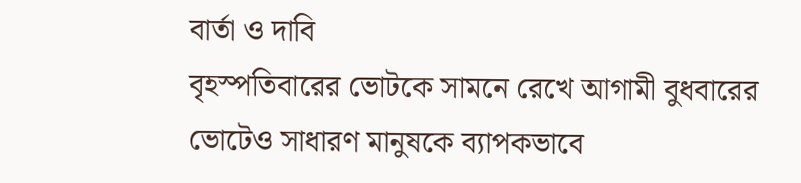বার্তা ও দাবি
বৃহস্পতিবারের ভোটকে সামনে রেখে আগামী বুধবারের ভোটেও সাধারণ মানুষকে ব্যাপকভাবে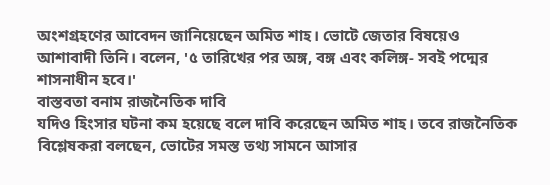অংশগ্রহণের আবেদন জানিয়েছেন অমিত শাহ। ভোটে জেতার বিষয়েও আশাবাদী তিনি। বলেন, '৫ তারিখের পর অঙ্গ, বঙ্গ এবং কলিঙ্গ- সবই পদ্মের শাসনাধীন হবে।'
বাস্তবতা বনাম রাজনৈতিক দাবি
যদিও হিংসার ঘটনা কম হয়েছে বলে দাবি করেছেন অমিত শাহ। তবে রাজনৈতিক বিশ্লেষকরা বলছেন, ভোটের সমস্ত তথ্য সামনে আসার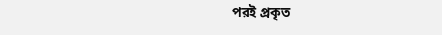পরই প্রকৃত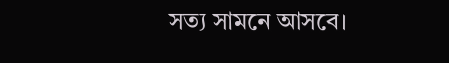সত্য সামনে আসবে।